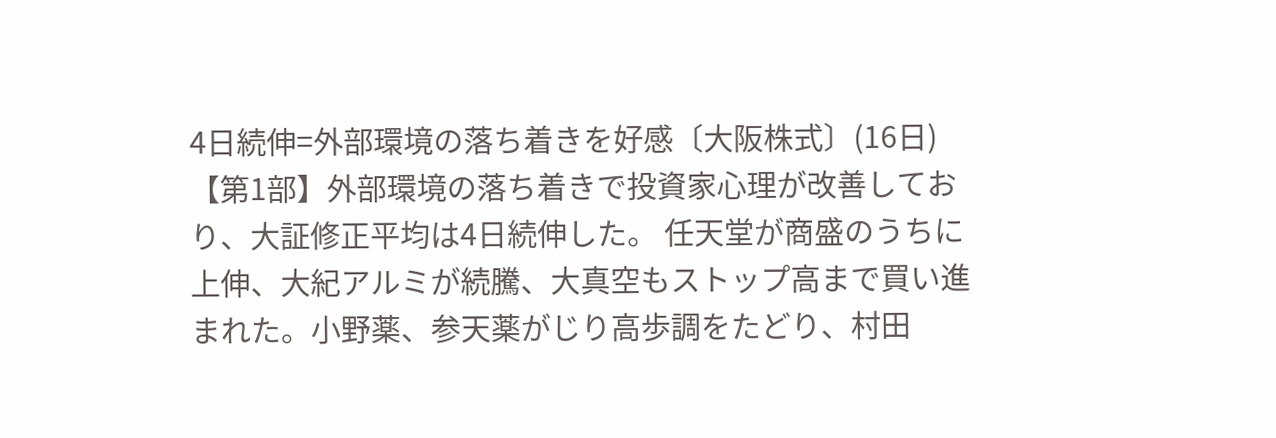4日続伸=外部環境の落ち着きを好感〔大阪株式〕(16日)
【第1部】外部環境の落ち着きで投資家心理が改善しており、大証修正平均は4日続伸した。 任天堂が商盛のうちに上伸、大紀アルミが続騰、大真空もストップ高まで買い進まれた。小野薬、参天薬がじり高歩調をたどり、村田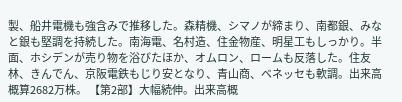製、船井電機も強含みで推移した。森精機、シマノが締まり、南都銀、みなと銀も堅調を持続した。南海電、名村造、住金物産、明星工もしっかり。半面、ホシデンが売り物を浴びたほか、オムロン、ロームも反落した。住友林、きんでん、京阪電鉄もじり安となり、青山商、ベネッセも軟調。出来高概算2682万株。 【第2部】大幅続伸。出来高概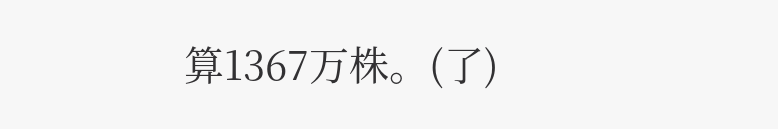算1367万株。(了)